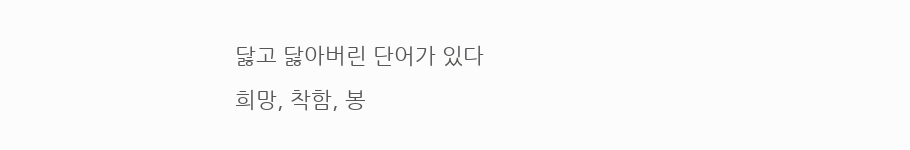닳고 닳아버린 단어가 있다
희망, 착함, 봉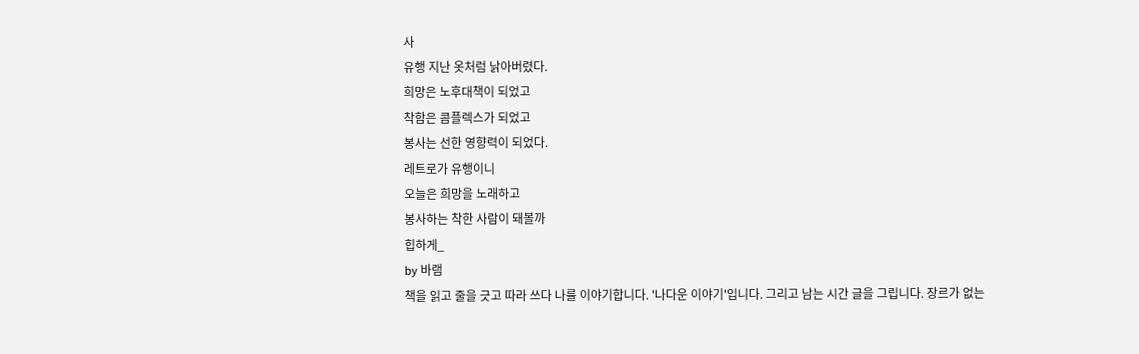사
유행 지난 옷처럼 낡아버렸다.
희망은 노후대책이 되었고
착함은 콤플렉스가 되었고
봉사는 선한 영향력이 되었다.
레트로가 유행이니
오늘은 희망을 노래하고
봉사하는 착한 사람이 돼볼까
힙하게_
by 바램
책을 읽고 줄을 긋고 따라 쓰다 나를 이야기합니다. '나다운 이야기'입니다. 그리고 남는 시간 글을 그립니다. 장르가 없는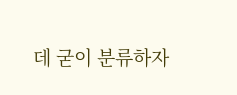데 굳이 분류하자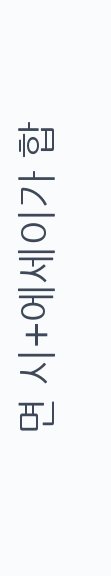면 시+에세이가 합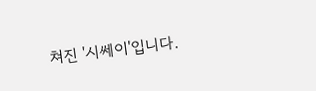쳐진 '시쎄이'입니다.